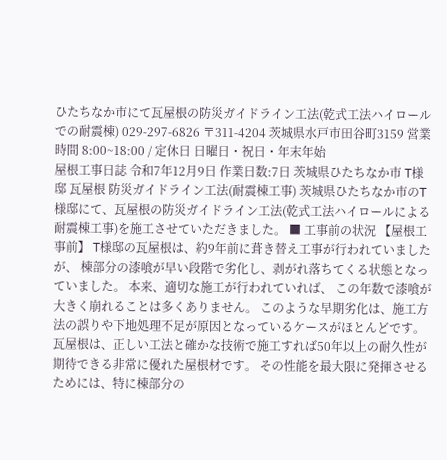ひたちなか市にて瓦屋根の防災ガイドライン工法(乾式工法ハイロールでの耐震棟) 029-297-6826 〒311-4204 茨城県水戸市田谷町3159 営業時間 8:00~18:00 / 定休日 日曜日・祝日・年末年始
屋根工事日誌 令和7年12月9日 作業日数:7日 茨城県ひたちなか市 T様邸 瓦屋根 防災ガイドライン工法(耐震棟工事) 茨城県ひたちなか市のT様邸にて、瓦屋根の防災ガイドライン工法(乾式工法ハイロールによる耐震棟工事)を施工させていただきました。 ■ 工事前の状況 【屋根工事前】 T様邸の瓦屋根は、約9年前に葺き替え工事が行われていましたが、 棟部分の漆喰が早い段階で劣化し、剥がれ落ちてくる状態となっていました。 本来、適切な施工が行われていれば、 この年数で漆喰が大きく崩れることは多くありません。 このような早期劣化は、施工方法の誤りや下地処理不足が原因となっているケースがほとんどです。 瓦屋根は、正しい工法と確かな技術で施工すれば50年以上の耐久性が期待できる非常に優れた屋根材です。 その性能を最大限に発揮させるためには、特に棟部分の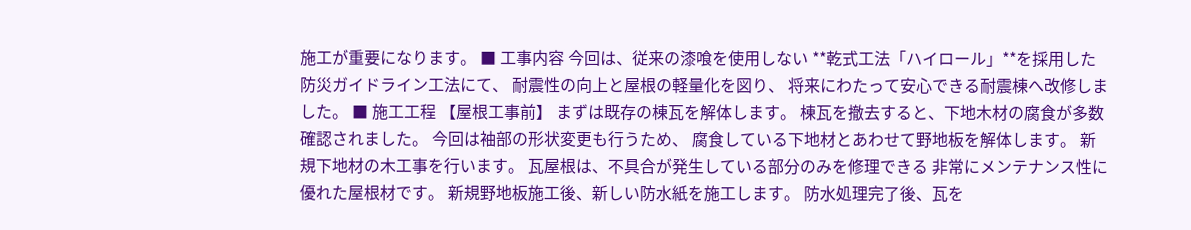施工が重要になります。 ■ 工事内容 今回は、従来の漆喰を使用しない **乾式工法「ハイロール」**を採用した防災ガイドライン工法にて、 耐震性の向上と屋根の軽量化を図り、 将来にわたって安心できる耐震棟へ改修しました。 ■ 施工工程 【屋根工事前】 まずは既存の棟瓦を解体します。 棟瓦を撤去すると、下地木材の腐食が多数確認されました。 今回は袖部の形状変更も行うため、 腐食している下地材とあわせて野地板を解体します。 新規下地材の木工事を行います。 瓦屋根は、不具合が発生している部分のみを修理できる 非常にメンテナンス性に優れた屋根材です。 新規野地板施工後、新しい防水紙を施工します。 防水処理完了後、瓦を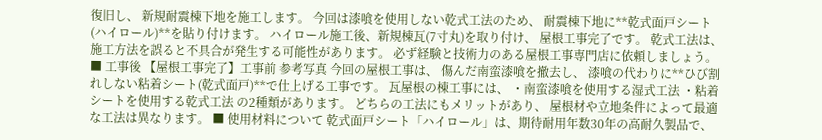復旧し、 新規耐震棟下地を施工します。 今回は漆喰を使用しない乾式工法のため、 耐震棟下地に**乾式面戸シート(ハイロール)**を貼り付けます。 ハイロール施工後、新規棟瓦(7寸丸)を取り付け、 屋根工事完了です。 乾式工法は、施工方法を誤ると不具合が発生する可能性があります。 必ず経験と技術力のある屋根工事専門店に依頼しましょう。 ■ 工事後 【屋根工事完了】工事前 参考写真 今回の屋根工事は、 傷んだ南蛮漆喰を撤去し、 漆喰の代わりに**ひび割れしない粘着シート(乾式面戸)**で仕上げる工事です。 瓦屋根の棟工事には、 ・南蛮漆喰を使用する湿式工法 ・粘着シートを使用する乾式工法 の2種類があります。 どちらの工法にもメリットがあり、 屋根材や立地条件によって最適な工法は異なります。 ■ 使用材料について 乾式面戸シート「ハイロール」は、期待耐用年数30年の高耐久製品で、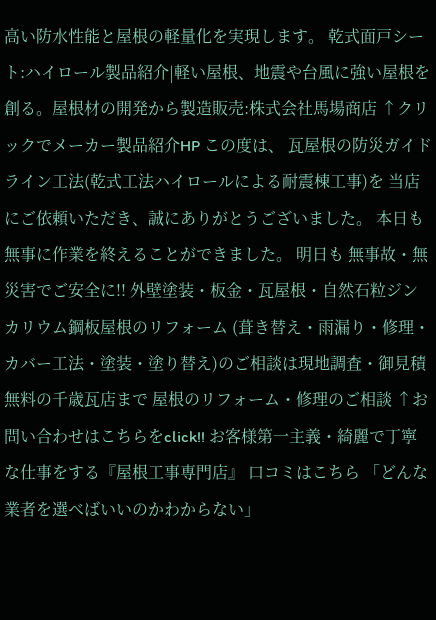高い防水性能と屋根の軽量化を実現します。 乾式面戸シート:ハイロール製品紹介|軽い屋根、地震や台風に強い屋根を創る。屋根材の開発から製造販売:株式会社馬場商店 ↑クリックでメーカー製品紹介HP この度は、 瓦屋根の防災ガイドライン工法(乾式工法ハイロールによる耐震棟工事)を 当店にご依頼いただき、誠にありがとうございました。 本日も無事に作業を終えることができました。 明日も 無事故・無災害でご安全に!! 外壁塗装・板金・瓦屋根・自然石粒ジンカリウム鋼板屋根のリフォーム (葺き替え・雨漏り・修理・カバー工法・塗装・塗り替え)のご相談は現地調査・御見積 無料の千歳瓦店まで 屋根のリフォーム・修理のご相談 ↑お問い合わせはこちらをclick!! お客様第一主義・綺麗で丁寧な仕事をする『屋根工事専門店』 口コミはこちら 「どんな業者を選べばいいのかわからない」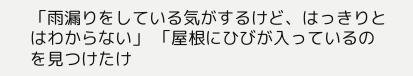「雨漏りをしている気がするけど、はっきりとはわからない」 「屋根にひびが入っているのを見つけたけ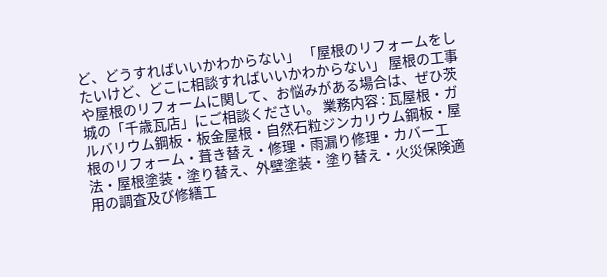ど、どうすればいいかわからない」 「屋根のリフォームをしたいけど、どこに相談すればいいかわからない」 屋根の工事や屋根のリフォームに関して、お悩みがある場合は、ぜひ茨城の「千歳瓦店」にご相談ください。 業務内容 : 瓦屋根・ガルバリウム鋼板・板金屋根・自然石粒ジンカリウム鋼板・屋根のリフォーム・葺き替え・修理・雨漏り修理・カバー工法・屋根塗装・塗り替え、外壁塗装・塗り替え・火災保険適用の調査及び修繕工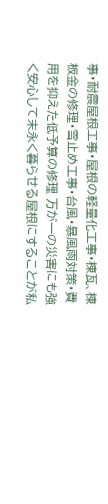事・耐震屋根工事・屋根の軽量化工事・棟瓦、棟板金の修理・雪止め工事・台風・暴風雨対策・費用を抑えた低予算の修理 万が一の災害にも強く安心して末永く暮らせる屋根にすることが私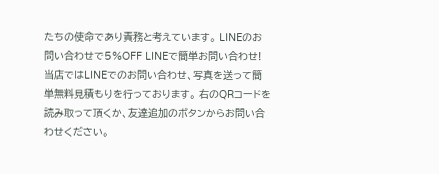たちの使命であり責務と考えています。 LINEのお問い合わせで5%OFF LINEで簡単お問い合わせ! 当店ではLINEでのお問い合わせ、写真を送って簡単無料見積もりを行っております。 右のQRコードを読み取って頂くか、友達追加のボタンからお問い合わせください。